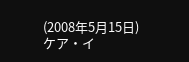(2008年5月15日)
ケア・イ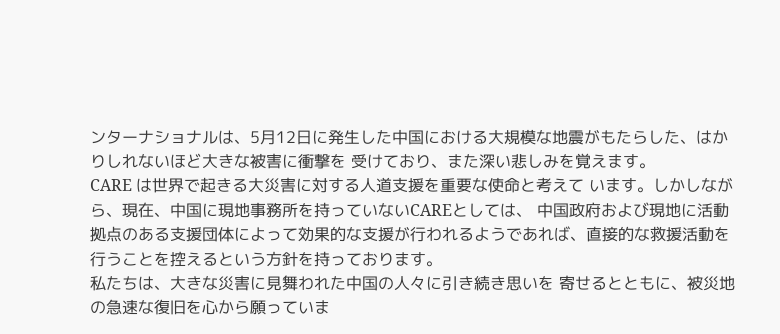ンターナショナルは、5月12日に発生した中国における大規模な地震がもたらした、はかりしれないほど大きな被害に衝撃を 受けており、また深い悲しみを覚えます。
CARE は世界で起きる大災害に対する人道支援を重要な使命と考えて います。しかしながら、現在、中国に現地事務所を持っていないCAREとしては、 中国政府および現地に活動拠点のある支援団体によって効果的な支援が行われるようであれば、直接的な救援活動を行うことを控えるという方針を持っております。
私たちは、大きな災害に見舞われた中国の人々に引き続き思いを 寄せるとともに、被災地の急速な復旧を心から願っていま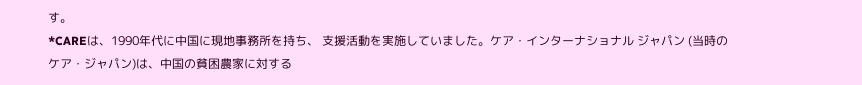す。
*CAREは、1990年代に中国に現地事務所を持ち、 支援活動を実施していました。ケア・インターナショナル ジャパン (当時のケア・ジャパン)は、中国の貧困農家に対する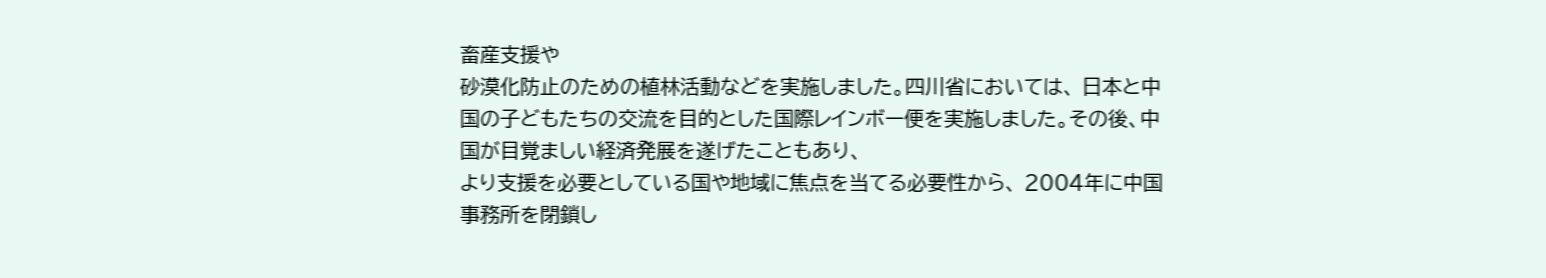畜産支援や
砂漠化防止のための植林活動などを実施しました。四川省においては、 日本と中国の子どもたちの交流を目的とした国際レインボー便を実施しました。その後、中国が目覚ましい経済発展を遂げたこともあり、
より支援を必要としている国や地域に焦点を当てる必要性から、 2004年に中国事務所を閉鎖し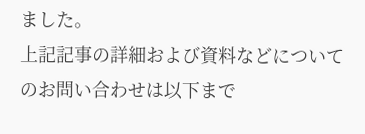ました。
上記記事の詳細および資料などについてのお問い合わせは以下まで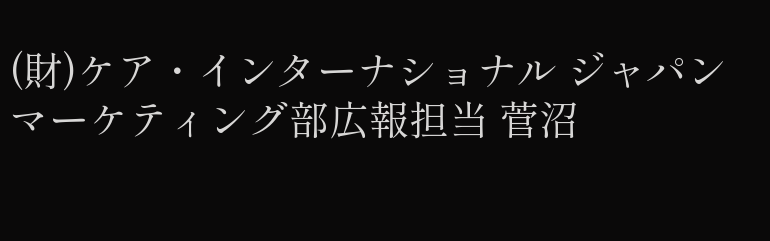(財)ケア・インターナショナル ジャパン
マーケティング部広報担当 菅沼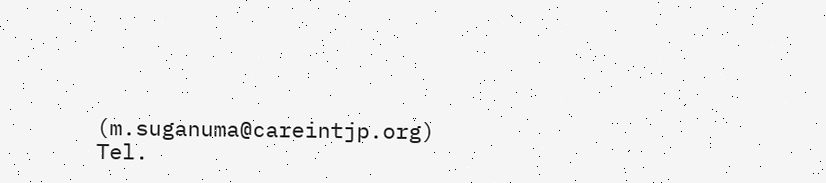(m.suganuma@careintjp.org)
Tel.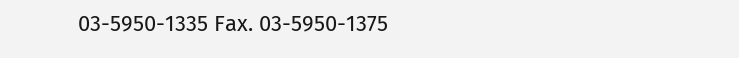03-5950-1335 Fax. 03-5950-1375